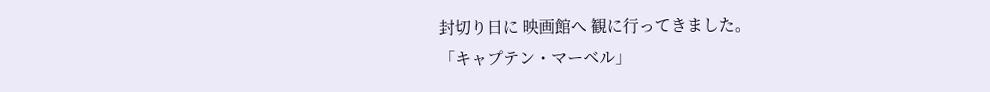封切り日に 映画館へ 観に行ってきました。
「キャプテン・マーベル」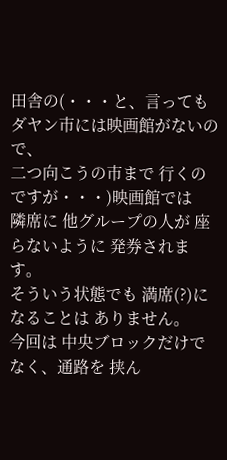田舎の(・・・と、言っても ダヤン市には映画館がないので、
二つ向こうの市まで 行くのですが・・・)映画館では
隣席に 他グループの人が 座らないように 発券されます。
そういう状態でも 満席(?)に なることは ありません。
今回は 中央ブロックだけでなく、通路を 挟ん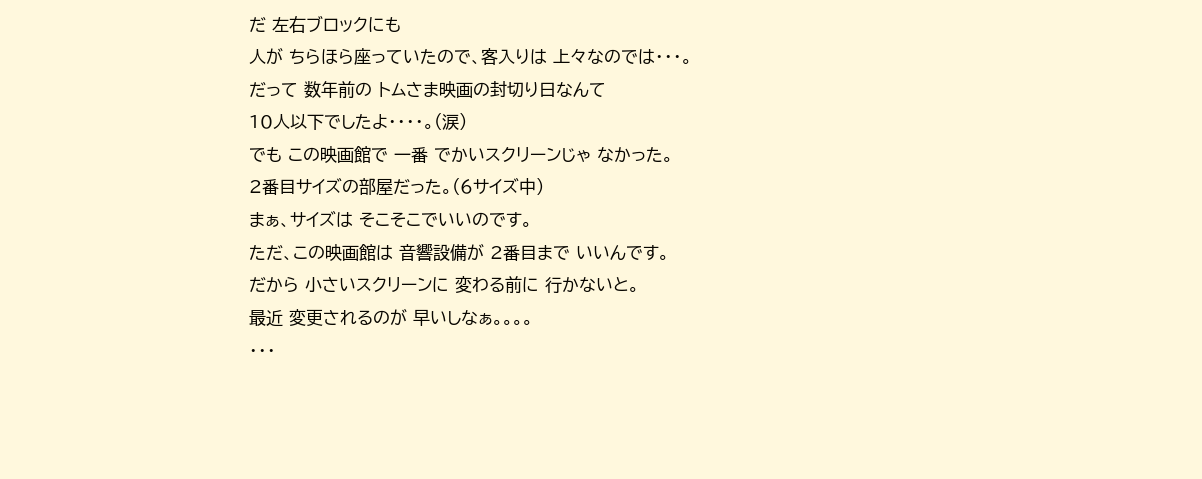だ 左右ブロックにも
人が ちらほら座っていたので、客入りは 上々なのでは・・・。
だって 数年前の トムさま映画の封切り日なんて
10人以下でしたよ・・・・。(涙)
でも この映画館で 一番 でかいスクリーンじゃ なかった。
2番目サイズの部屋だった。(6サイズ中)
まぁ、サイズは そこそこでいいのです。
ただ、この映画館は 音響設備が 2番目まで いいんです。
だから 小さいスクリーンに 変わる前に 行かないと。
最近 変更されるのが 早いしなぁ。。。。
・・・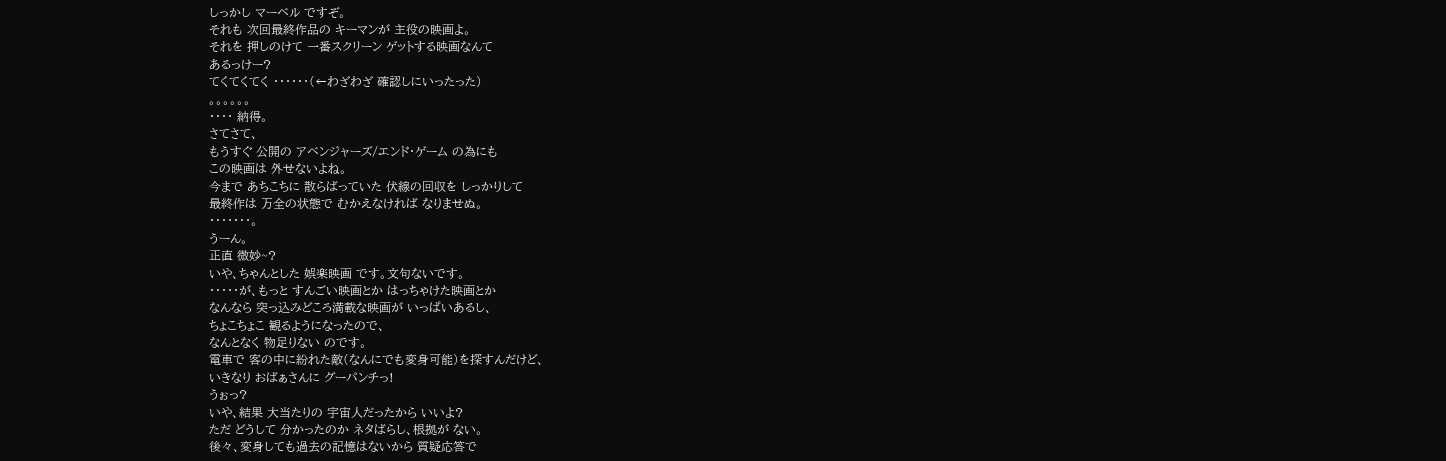しっかし マーベル ですぞ。
それも 次回最終作品の キーマンが 主役の映画よ。
それを 押しのけて 一番スクリーン ゲットする映画なんて
あるっけー?
てくてくてく ・・・・・・(←わざわざ 確認しにいったった)
。。。。。。
・・・・ 納得。
さてさて、
もうすぐ 公開の アベンジャーズ/エンド・ゲーム の為にも
この映画は 外せないよね。
今まで あちこちに 散らばっていた 伏線の回収を しっかりして
最終作は 万全の状態で むかえなければ なりませぬ。
・・・・・・・。
うーん。
正直 微妙~?
いや、ちゃんとした 娯楽映画 です。文句ないです。
・・・・・が、もっと すんごい映画とか はっちゃけた映画とか
なんなら 突っ込みどころ満載な映画が いっぱいあるし、
ちょこちょこ 観るようになったので、
なんとなく 物足りない のです。
電車で 客の中に紛れた敵(なんにでも変身可能)を探すんだけど、
いきなり おばぁさんに グーパンチっ!
うぉっ?
いや、結果 大当たりの 宇宙人だったから いいよ?
ただ どうして 分かったのか ネタばらし、根拠が ない。
後々、変身しても過去の記憶はないから 質疑応答で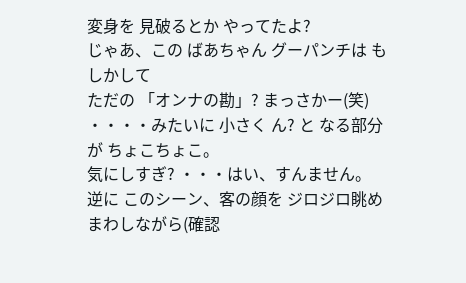変身を 見破るとか やってたよ?
じゃあ、この ばあちゃん グーパンチは もしかして
ただの 「オンナの勘」? まっさかー(笑)
・・・・みたいに 小さく ん? と なる部分が ちょこちょこ。
気にしすぎ? ・・・はい、すんません。
逆に このシーン、客の顔を ジロジロ眺めまわしながら(確認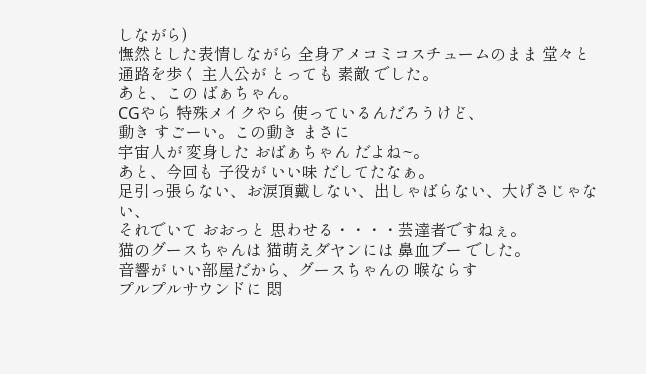しながら)
憮然とした表情しながら 全身アメコミコスチュームのまま 堂々と
通路を歩く 主人公が とっても 素敵 でした。
あと、この ばぁちゃん。
CGやら 特殊メイクやら 使っているんだろうけど、
動き すごーい。この動き まさに
宇宙人が 変身した おばぁちゃん だよね~。
あと、今回も 子役が いい味 だしてたなぁ。
足引っ張らない、お涙頂戴しない、出しゃばらない、大げさじゃない、
それでいて おおっと 思わせる・・・・芸達者ですねぇ。
猫のグースちゃんは 猫萌えダヤンには 鼻血ブー でした。
音響が いい部屋だから、グースちゃんの 喉ならす
プルプルサウンドに 悶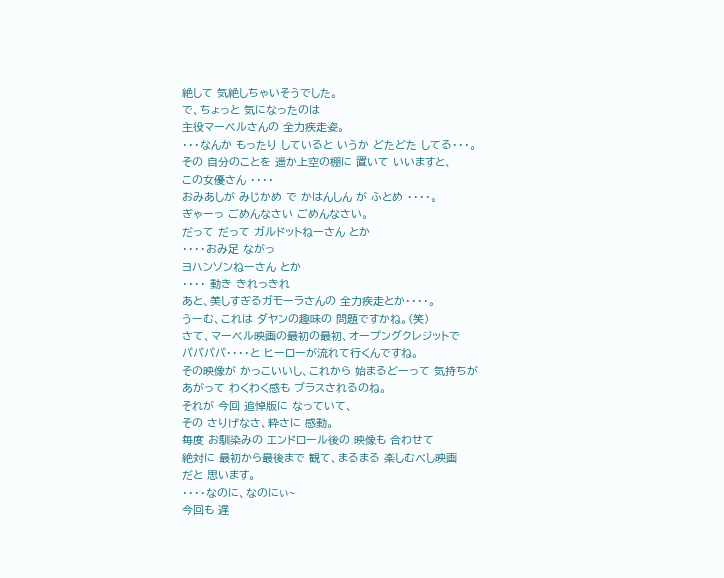絶して 気絶しちゃいそうでした。
で、ちょっと 気になったのは
主役マーベルさんの 全力疾走姿。
・・・なんか もったり していると いうか どたどた してる・・・。
その 自分のことを 遥か上空の棚に 置いて いいますと、
この女優さん ・・・・
おみあしが みじかめ で かはんしん が ふとめ ・・・・。
ぎゃーっ ごめんなさい ごめんなさい。
だって だって ガルドットねーさん とか
・・・・おみ足 ながっ
ヨハンソンねーさん とか
・・・・ 動き きれっきれ
あと、美しすぎるガモーラさんの 全力疾走とか・・・・。
うーむ、これは ダヤンの趣味の 問題ですかね。(笑)
さて、マーベル映画の最初の最初、オープングクレジットで
パパパパ・・・・と ヒーローが流れて行くんですね。
その映像が かっこいいし、これから 始まるどーって 気持ちが
あがって わくわく感も ブラスされるのね。
それが 今回 追悼版に なっていて、
その さりげなさ、粋さに 感動。
毎度 お馴染みの エンドロール後の 映像も 合わせて
絶対に 最初から最後まで 観て、まるまる 楽しむべし映画
だと 思います。
・・・・なのに、なのにぃ~
今回も 遅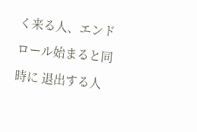く来る人、エンドロール始まると同時に 退出する人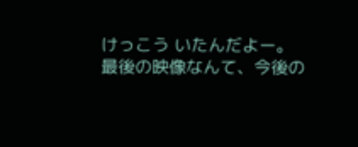けっこう いたんだよー。
最後の映像なんて、今後の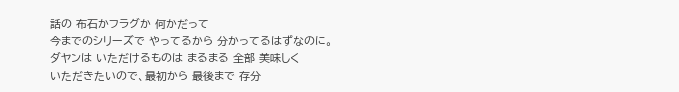話の 布石かフラグか 何かだって
今までのシリーズで やってるから 分かってるはずなのに。
ダヤンは いただけるものは まるまる 全部 美味しく
いただきたいので、最初から 最後まで 存分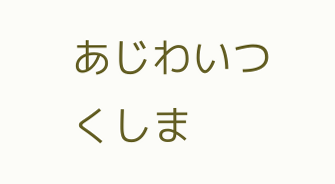あじわいつくしま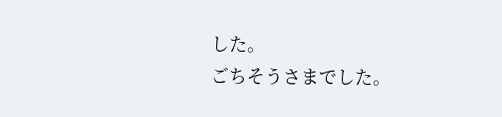した。
ごちそうさまでした。